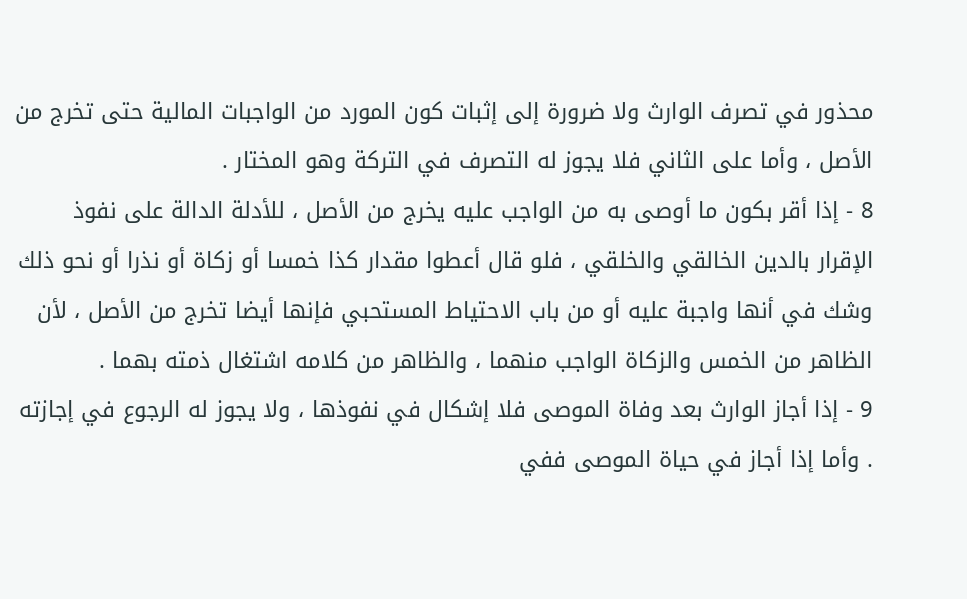محذور في تصرف الوارث ولا ضرورة إلى إثبات كون المورد من الواجبات المالية حتى تخرج من الأصل ، وأما على الثاني فلا يجوز له التصرف في التركة وهو المختار .
8 - إذا أقر بكون ما أوصى به من الواجب عليه يخرج من الأصل ، للأدلة الدالة على نفوذ الإقرار بالدين الخالقي والخلقي ، فلو قال أعطوا مقدار كذا خمسا أو زكاة أو نذرا أو نحو ذلك وشك في أنها واجبة عليه أو من باب الاحتياط المستحبي فإنها أيضا تخرج من الأصل ، لأن الظاهر من الخمس والزكاة الواجب منهما ، والظاهر من كلامه اشتغال ذمته بهما .
9 - إذا أجاز الوارث بعد وفاة الموصى فلا إشكال في نفوذها ، ولا يجوز له الرجوع في إجازته . وأما إذا أجاز في حياة الموصى ففي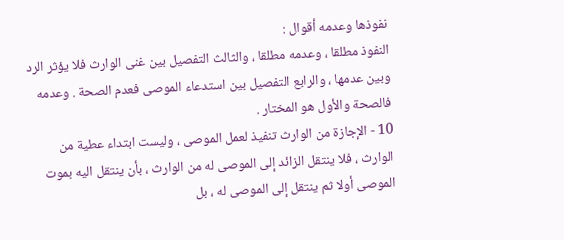نفوذها وعدمه أقوال :
النفوذ مطلقا ، وعدمه مطلقا ، والثالث التفصيل بين غنى الوارث فلا يؤثر الرد وبين عدمها ، والرابع التفصيل بين استدعاء الموصى فعدم الصحة . وعدمه فالصحة والأول هو المختار .
10 - الإجازة من الوارث تنفيذ لعمل الموصى ، وليست ابتداء عطية من الوارث ، فلا ينتقل الزائد إلى الموصى له من الوارث ، بأن ينتقل اليه بموت الموصى أولا ثم ينتقل إلى الموصى له ، بل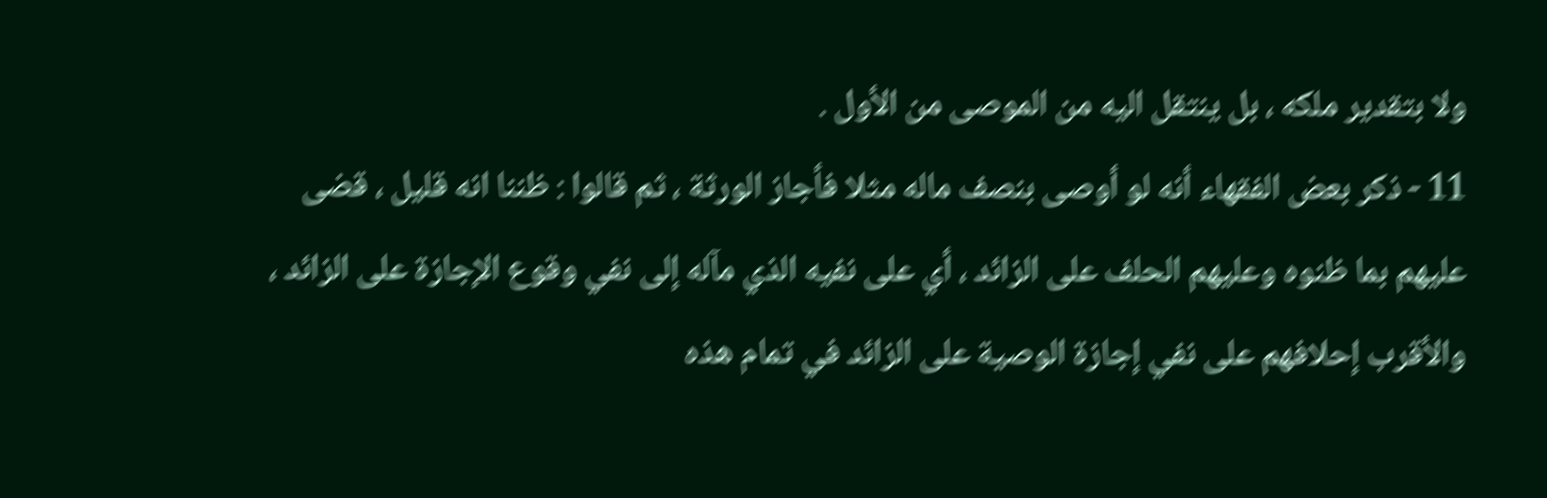ولا بتقدير ملكه ، بل ينتقل اليه من الموصى من الأول .
11 - ذكر بعض الفقهاء أنه لو أوصى بنصف ماله مثلا فأجاز الورثة ، ثم قالوا : ظننا انه قليل ، قضى عليهم بما ظنوه وعليهم الحلف على الزائد ، أي على نفيه الذي مآله إلى نفي وقوع الإجازة على الزائد ، والأقرب إحلافهم على نفي إجازة الوصية على الزائد في تمام هذه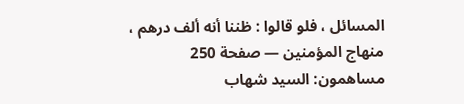المسائل ، فلو قالوا : ظننا أنه ألف درهم ،
منهاج المؤمنين — صفحة 250
مساهمون: السيد شهاب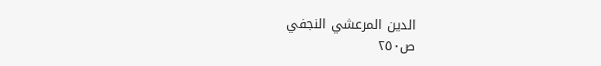الدين المرعشي النجفي
ص٢٥٠